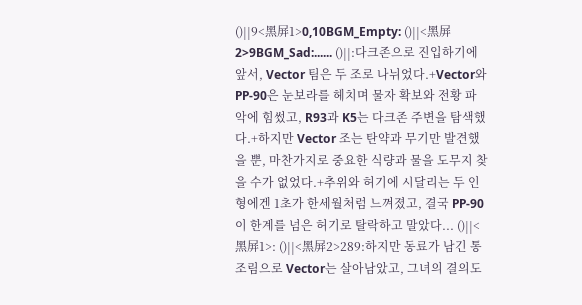()||9<黑屏1>0,10BGM_Empty: ()||<黑屏2>9BGM_Sad:...... ()||:다크존으로 진입하기에 앞서, Vector 팀은 두 조로 나뉘었다.+Vector와 PP-90은 눈보라를 헤치며 물자 확보와 전황 파악에 힘썼고, R93과 K5는 다크존 주변을 탐색했다.+하지만 Vector 조는 탄약과 무기만 발견했을 뿐, 마찬가지로 중요한 식량과 물을 도무지 찾을 수가 없었다.+추위와 허기에 시달리는 두 인형에겐 1초가 한세월처럼 느껴졌고, 결국 PP-90이 한계를 넘은 허기로 탈락하고 말았다... ()||<黑屏1>: ()||<黑屏2>289:하지만 동료가 남긴 통조림으로 Vector는 살아남았고, 그녀의 결의도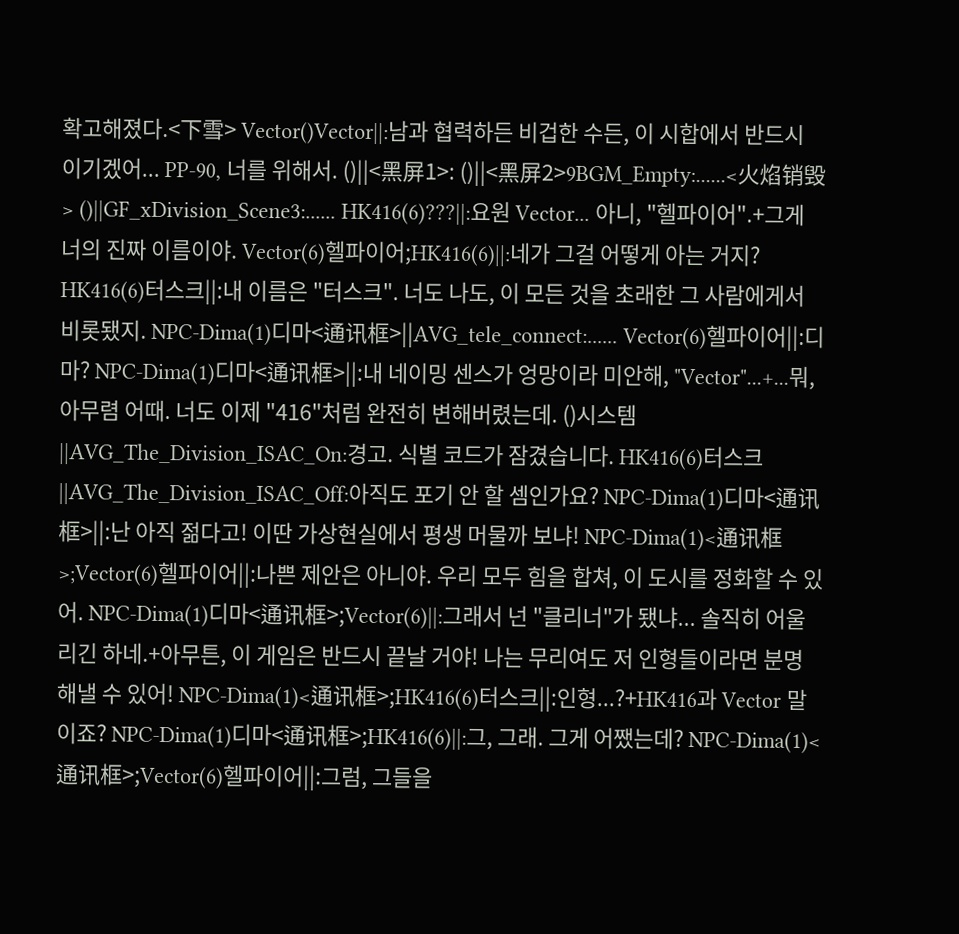확고해졌다.<下雪> Vector()Vector||:남과 협력하든 비겁한 수든, 이 시합에서 반드시 이기겠어... PP-90, 너를 위해서. ()||<黑屏1>: ()||<黑屏2>9BGM_Empty:......<火焰销毁> ()||GF_xDivision_Scene3:...... HK416(6)???||:요원 Vector... 아니, "헬파이어".+그게 너의 진짜 이름이야. Vector(6)헬파이어;HK416(6)||:네가 그걸 어떻게 아는 거지? HK416(6)터스크||:내 이름은 "터스크". 너도 나도, 이 모든 것을 초래한 그 사람에게서 비롯됐지. NPC-Dima(1)디마<通讯框>||AVG_tele_connect:...... Vector(6)헬파이어||:디마? NPC-Dima(1)디마<通讯框>||:내 네이밍 센스가 엉망이라 미안해, "Vector"...+...뭐, 아무렴 어때. 너도 이제 "416"처럼 완전히 변해버렸는데. ()시스템||AVG_The_Division_ISAC_On:경고. 식별 코드가 잠겼습니다. HK416(6)터스크||AVG_The_Division_ISAC_Off:아직도 포기 안 할 셈인가요? NPC-Dima(1)디마<通讯框>||:난 아직 젊다고! 이딴 가상현실에서 평생 머물까 보냐! NPC-Dima(1)<通讯框>;Vector(6)헬파이어||:나쁜 제안은 아니야. 우리 모두 힘을 합쳐, 이 도시를 정화할 수 있어. NPC-Dima(1)디마<通讯框>;Vector(6)||:그래서 넌 "클리너"가 됐냐... 솔직히 어울리긴 하네.+아무튼, 이 게임은 반드시 끝날 거야! 나는 무리여도 저 인형들이라면 분명 해낼 수 있어! NPC-Dima(1)<通讯框>;HK416(6)터스크||:인형...?+HK416과 Vector 말이죠? NPC-Dima(1)디마<通讯框>;HK416(6)||:그, 그래. 그게 어쨌는데? NPC-Dima(1)<通讯框>;Vector(6)헬파이어||:그럼, 그들을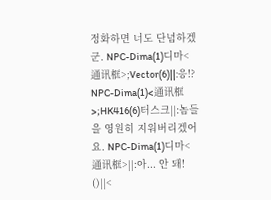정화하면 너도 단념하겠군. NPC-Dima(1)디마<通讯框>;Vector(6)||:응!? NPC-Dima(1)<通讯框>;HK416(6)터스크||:놈들을 영원히 지워버리겠어요. NPC-Dima(1)디마<通讯框>||:아... 안 돼! ()||<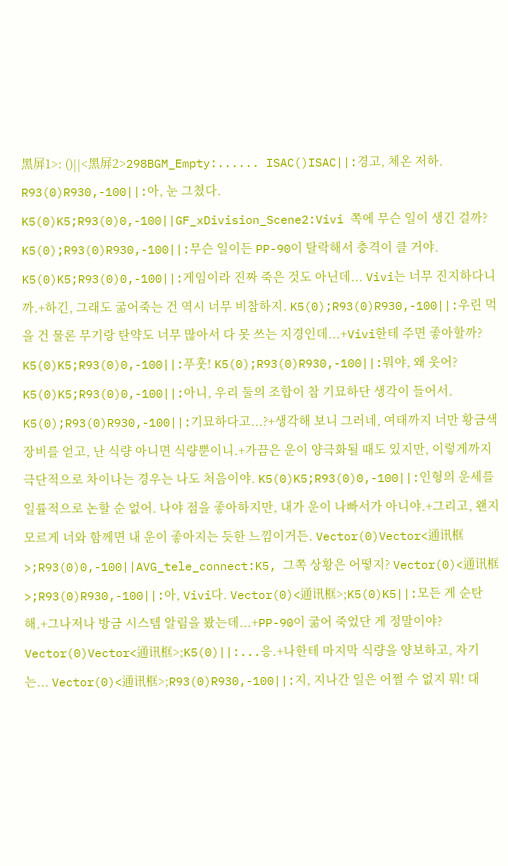黑屏1>: ()||<黑屏2>298BGM_Empty:...... ISAC()ISAC||:경고, 체온 저하. R93(0)R930,-100||:아, 눈 그쳤다. K5(0)K5;R93(0)0,-100||GF_xDivision_Scene2:Vivi 쪽에 무슨 일이 생긴 걸까? K5(0);R93(0)R930,-100||:무슨 일이든 PP-90이 탈락해서 충격이 클 거야. K5(0)K5;R93(0)0,-100||:게임이라 진짜 죽은 것도 아닌데... Vivi는 너무 진지하다니까.+하긴, 그래도 굶어죽는 건 역시 너무 비참하지. K5(0);R93(0)R930,-100||:우린 먹을 건 물론 무기랑 탄약도 너무 많아서 다 못 쓰는 지경인데...+Vivi한테 주면 좋아할까? K5(0)K5;R93(0)0,-100||:푸훗! K5(0);R93(0)R930,-100||:뭐야, 왜 웃어? K5(0)K5;R93(0)0,-100||:아니, 우리 둘의 조합이 참 기묘하단 생각이 들어서. K5(0);R93(0)R930,-100||:기묘하다고...?+생각해 보니 그러네, 여태까지 너만 황금색 장비를 얻고, 난 식량 아니면 식량뿐이니.+가끔은 운이 양극화될 때도 있지만, 이렇게까지 극단적으로 차이나는 경우는 나도 처음이야. K5(0)K5;R93(0)0,-100||:인형의 운세를 일률적으로 논할 순 없어. 나야 점을 좋아하지만, 내가 운이 나빠서가 아니야.+그리고, 왠지 모르게 너와 함께면 내 운이 좋아지는 듯한 느낌이거든. Vector(0)Vector<通讯框>;R93(0)0,-100||AVG_tele_connect:K5, 그쪽 상황은 어떻지? Vector(0)<通讯框>;R93(0)R930,-100||:아, Vivi다. Vector(0)<通讯框>;K5(0)K5||:모든 게 순탄해.+그나저나 방금 시스템 알림을 봤는데...+PP-90이 굶어 죽었단 게 정말이야? Vector(0)Vector<通讯框>;K5(0)||:...응.+나한테 마지막 식량을 양보하고, 자기는... Vector(0)<通讯框>;R93(0)R930,-100||:지, 지나간 일은 어쩔 수 없지 뭐! 대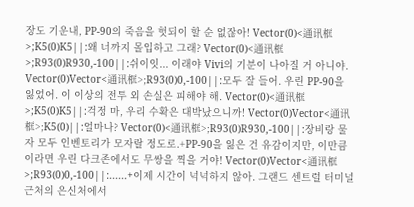장도 기운내, PP-90의 죽음을 헛되이 할 순 없잖아! Vector(0)<通讯框>;K5(0)K5||:왜 너까지 몰입하고 그래? Vector(0)<通讯框>;R93(0)R930,-100||:쉬이잇... 이래야 Vivi의 기분이 나아질 거 아니야. Vector(0)Vector<通讯框>;R93(0)0,-100||:모두 잘 들어. 우린 PP-90을 잃었어. 이 이상의 전투 외 손실은 피해야 해. Vector(0)<通讯框>;K5(0)K5||:걱정 마, 우리 수확은 대박났으니까! Vector(0)Vector<通讯框>;K5(0)||:얼마나? Vector(0)<通讯框>;R93(0)R930,-100||:장비랑 물자 모두 인벤토리가 모자랄 정도로.+PP-90을 잃은 건 유감이지만, 이만큼이라면 우린 다크존에서도 무쌍을 찍을 거야! Vector(0)Vector<通讯框>;R93(0)0,-100||:......+이제 시간이 넉넉하지 않아. 그랜드 센트럴 터미널 근처의 은신처에서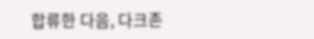합류한 다음, 다크존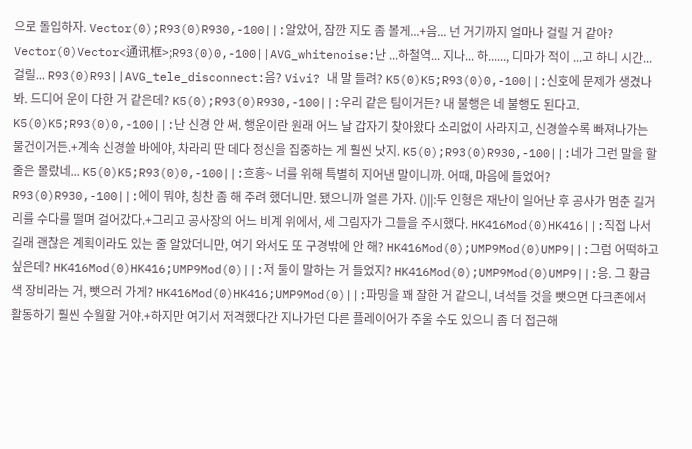으로 돌입하자. Vector(0);R93(0)R930,-100||:알았어, 잠깐 지도 좀 볼게...+음... 넌 거기까지 얼마나 걸릴 거 같아? Vector(0)Vector<通讯框>;R93(0)0,-100||AVG_whitenoise:난 ...하철역... 지나... 하......, 디마가 적이 ...고 하니 시간... 걸릴... R93(0)R93||AVG_tele_disconnect:음? Vivi? 내 말 들려? K5(0)K5;R93(0)0,-100||:신호에 문제가 생겼나 봐. 드디어 운이 다한 거 같은데? K5(0);R93(0)R930,-100||:우리 같은 팀이거든? 내 불행은 네 불행도 된다고. K5(0)K5;R93(0)0,-100||:난 신경 안 써. 행운이란 원래 어느 날 갑자기 찾아왔다 소리없이 사라지고, 신경쓸수록 빠져나가는 물건이거든.+계속 신경쓸 바에야, 차라리 딴 데다 정신을 집중하는 게 훨씬 낫지. K5(0);R93(0)R930,-100||:네가 그런 말을 할 줄은 몰랐네... K5(0)K5;R93(0)0,-100||:흐흥~ 너를 위해 특별히 지어낸 말이니까. 어때, 마음에 들었어? R93(0)R930,-100||:에이 뭐야, 칭찬 좀 해 주려 했더니만. 됐으니까 얼른 가자. ()||:두 인형은 재난이 일어난 후 공사가 멈춘 길거리를 수다를 떨며 걸어갔다.+그리고 공사장의 어느 비계 위에서, 세 그림자가 그들을 주시했다. HK416Mod(0)HK416||:직접 나서길래 괜찮은 계획이라도 있는 줄 알았더니만, 여기 와서도 또 구경밖에 안 해? HK416Mod(0);UMP9Mod(0)UMP9||:그럼 어떡하고 싶은데? HK416Mod(0)HK416;UMP9Mod(0)||:저 둘이 말하는 거 들었지? HK416Mod(0);UMP9Mod(0)UMP9||:응. 그 황금색 장비라는 거, 뺏으러 가게? HK416Mod(0)HK416;UMP9Mod(0)||:파밍을 꽤 잘한 거 같으니, 녀석들 것을 뺏으면 다크존에서 활동하기 훨씬 수월할 거야.+하지만 여기서 저격했다간 지나가던 다른 플레이어가 주울 수도 있으니 좀 더 접근해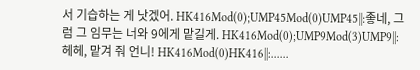서 기습하는 게 낫겠어. HK416Mod(0);UMP45Mod(0)UMP45||:좋네, 그럼 그 임무는 너와 9에게 맡길게. HK416Mod(0);UMP9Mod(3)UMP9||:헤헤, 맡겨 줘 언니! HK416Mod(0)HK416||:......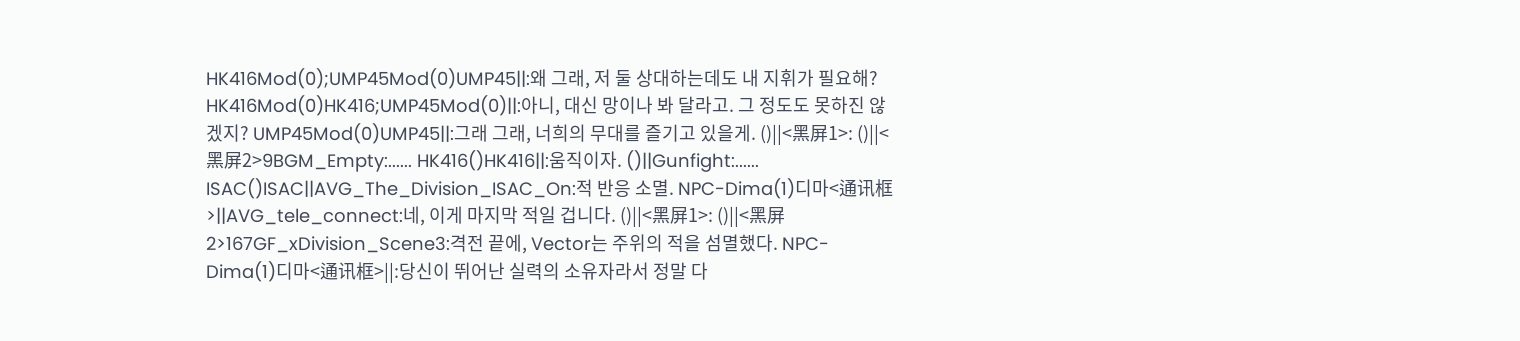HK416Mod(0);UMP45Mod(0)UMP45||:왜 그래, 저 둘 상대하는데도 내 지휘가 필요해? HK416Mod(0)HK416;UMP45Mod(0)||:아니, 대신 망이나 봐 달라고. 그 정도도 못하진 않겠지? UMP45Mod(0)UMP45||:그래 그래, 너희의 무대를 즐기고 있을게. ()||<黑屏1>: ()||<黑屏2>9BGM_Empty:...... HK416()HK416||:움직이자. ()||Gunfight:...... ISAC()ISAC||AVG_The_Division_ISAC_On:적 반응 소멸. NPC-Dima(1)디마<通讯框>||AVG_tele_connect:네, 이게 마지막 적일 겁니다. ()||<黑屏1>: ()||<黑屏2>167GF_xDivision_Scene3:격전 끝에, Vector는 주위의 적을 섬멸했다. NPC-Dima(1)디마<通讯框>||:당신이 뛰어난 실력의 소유자라서 정말 다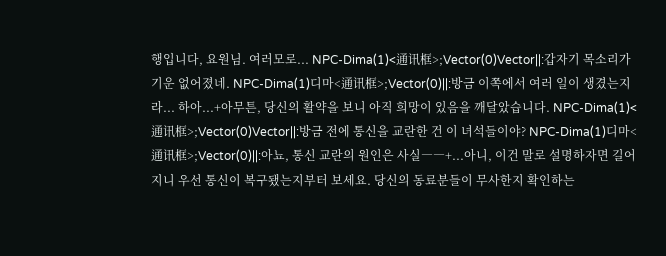행입니다, 요원님. 여러모로... NPC-Dima(1)<通讯框>;Vector(0)Vector||:갑자기 목소리가 기운 없어졌네. NPC-Dima(1)디마<通讯框>;Vector(0)||:방금 이쪽에서 여러 일이 생겼는지라... 하아...+아무튼, 당신의 활약을 보니 아직 희망이 있음을 깨달았습니다. NPC-Dima(1)<通讯框>;Vector(0)Vector||:방금 전에 통신을 교란한 건 이 녀석들이야? NPC-Dima(1)디마<通讯框>;Vector(0)||:아뇨, 통신 교란의 원인은 사실――+...아니, 이건 말로 설명하자면 길어지니 우선 통신이 복구됐는지부터 보세요. 당신의 동료분들이 무사한지 확인하는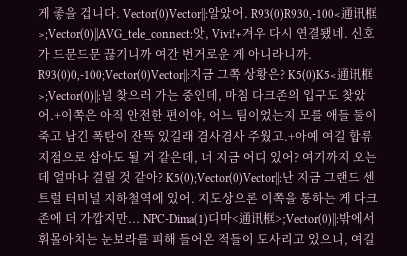게 좋을 겁니다. Vector(0)Vector||:알았어. R93(0)R930,-100<通讯框>;Vector(0)||AVG_tele_connect:앗, Vivi!+겨우 다시 연결됐네. 신호가 드문드문 끊기니까 여간 번거로운 게 아니라니까. R93(0)0,-100;Vector(0)Vector||:지금 그쪽 상황은? K5(0)K5<通讯框>;Vector(0)||:널 찾으러 가는 중인데, 마침 다크존의 입구도 찾았어.+이쪽은 아직 안전한 편이야, 어느 팀이었는지 모를 애들 둘이 죽고 남긴 폭탄이 잔뜩 있길래 겸사겸사 주웠고.+아예 여길 합류 지점으로 삼아도 될 거 같은데, 너 지금 어디 있어? 여기까지 오는 데 얼마나 걸릴 것 같아? K5(0);Vector(0)Vector||:난 지금 그랜드 센트럴 터미널 지하철역에 있어. 지도상으론 이쪽을 통하는 게 다크존에 더 가깝지만... NPC-Dima(1)디마<通讯框>;Vector(0)||:밖에서 휘몰아치는 눈보라를 피해 들어온 적들이 도사리고 있으니, 여길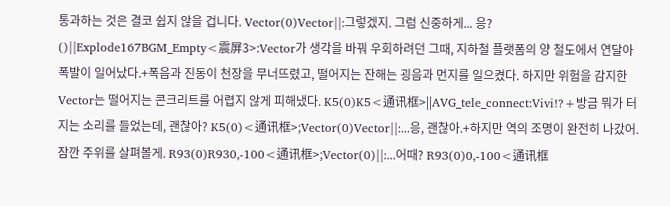통과하는 것은 결코 쉽지 않을 겁니다. Vector(0)Vector||:그렇겠지. 그럼 신중하게... 응? ()||Explode167BGM_Empty<震屏3>:Vector가 생각을 바꿔 우회하려던 그때, 지하철 플랫폼의 양 철도에서 연달아 폭발이 일어났다.+폭음과 진동이 천장을 무너뜨렸고, 떨어지는 잔해는 굉음과 먼지를 일으켰다. 하지만 위험을 감지한 Vector는 떨어지는 콘크리트를 어렵지 않게 피해냈다. K5(0)K5<通讯框>||AVG_tele_connect:Vivi!?+방금 뭐가 터지는 소리를 들었는데, 괜찮아? K5(0)<通讯框>;Vector(0)Vector||:...응, 괜찮아.+하지만 역의 조명이 완전히 나갔어. 잠깐 주위를 살펴볼게. R93(0)R930,-100<通讯框>;Vector(0)||:...어때? R93(0)0,-100<通讯框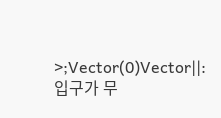>;Vector(0)Vector||:입구가 무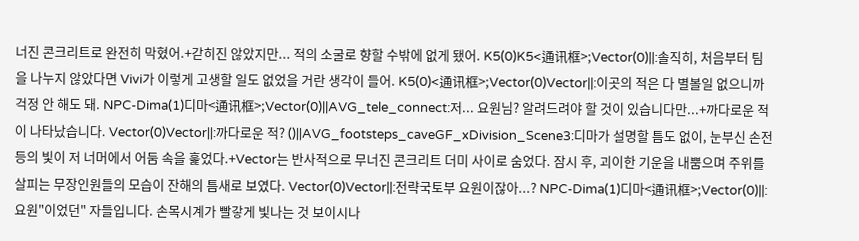너진 콘크리트로 완전히 막혔어.+갇히진 않았지만... 적의 소굴로 향할 수밖에 없게 됐어. K5(0)K5<通讯框>;Vector(0)||:솔직히, 처음부터 팀을 나누지 않았다면 Vivi가 이렇게 고생할 일도 없었을 거란 생각이 들어. K5(0)<通讯框>;Vector(0)Vector||:이곳의 적은 다 별볼일 없으니까 걱정 안 해도 돼. NPC-Dima(1)디마<通讯框>;Vector(0)||AVG_tele_connect:저... 요원님? 알려드려야 할 것이 있습니다만...+까다로운 적이 나타났습니다. Vector(0)Vector||:까다로운 적? ()||AVG_footsteps_caveGF_xDivision_Scene3:디마가 설명할 틈도 없이, 눈부신 손전등의 빛이 저 너머에서 어둠 속을 훑었다.+Vector는 반사적으로 무너진 콘크리트 더미 사이로 숨었다. 잠시 후, 괴이한 기운을 내뿜으며 주위를 살피는 무장인원들의 모습이 잔해의 틈새로 보였다. Vector(0)Vector||:전략국토부 요원이잖아...? NPC-Dima(1)디마<通讯框>;Vector(0)||:요원"이었던" 자들입니다. 손목시계가 빨갛게 빛나는 것 보이시나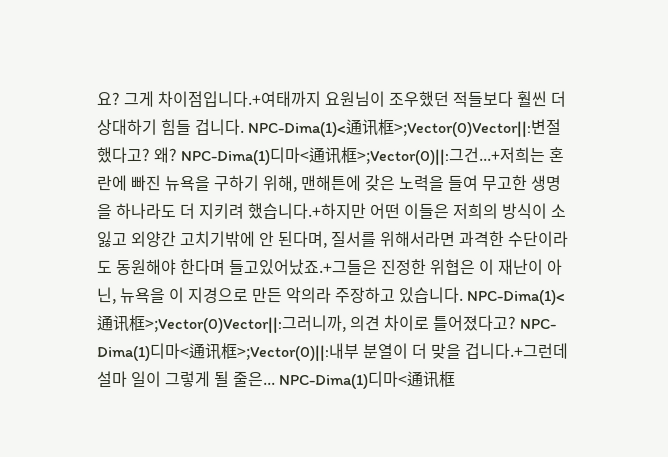요? 그게 차이점입니다.+여태까지 요원님이 조우했던 적들보다 훨씬 더 상대하기 힘들 겁니다. NPC-Dima(1)<通讯框>;Vector(0)Vector||:변절했다고? 왜? NPC-Dima(1)디마<通讯框>;Vector(0)||:그건...+저희는 혼란에 빠진 뉴욕을 구하기 위해, 맨해튼에 갖은 노력을 들여 무고한 생명을 하나라도 더 지키려 했습니다.+하지만 어떤 이들은 저희의 방식이 소 잃고 외양간 고치기밖에 안 된다며, 질서를 위해서라면 과격한 수단이라도 동원해야 한다며 들고있어났죠.+그들은 진정한 위협은 이 재난이 아닌, 뉴욕을 이 지경으로 만든 악의라 주장하고 있습니다. NPC-Dima(1)<通讯框>;Vector(0)Vector||:그러니까, 의견 차이로 틀어졌다고? NPC-Dima(1)디마<通讯框>;Vector(0)||:내부 분열이 더 맞을 겁니다.+그런데 설마 일이 그렇게 될 줄은... NPC-Dima(1)디마<通讯框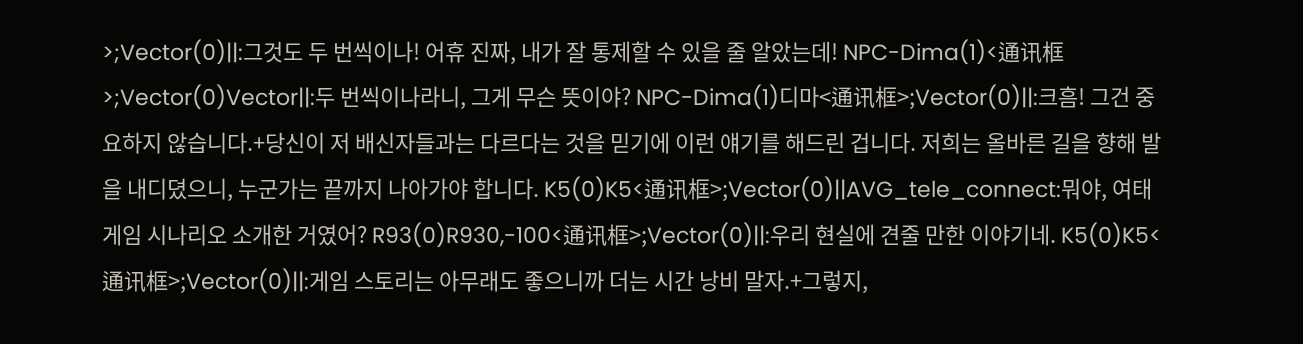>;Vector(0)||:그것도 두 번씩이나! 어휴 진짜, 내가 잘 통제할 수 있을 줄 알았는데! NPC-Dima(1)<通讯框>;Vector(0)Vector||:두 번씩이나라니, 그게 무슨 뜻이야? NPC-Dima(1)디마<通讯框>;Vector(0)||:크흠! 그건 중요하지 않습니다.+당신이 저 배신자들과는 다르다는 것을 믿기에 이런 얘기를 해드린 겁니다. 저희는 올바른 길을 향해 발을 내디뎠으니, 누군가는 끝까지 나아가야 합니다. K5(0)K5<通讯框>;Vector(0)||AVG_tele_connect:뭐야, 여태 게임 시나리오 소개한 거였어? R93(0)R930,-100<通讯框>;Vector(0)||:우리 현실에 견줄 만한 이야기네. K5(0)K5<通讯框>;Vector(0)||:게임 스토리는 아무래도 좋으니까 더는 시간 낭비 말자.+그렇지,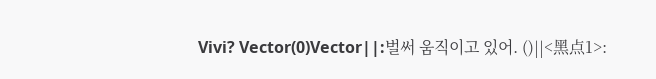Vivi? Vector(0)Vector||:벌써 움직이고 있어. ()||<黑点1>: